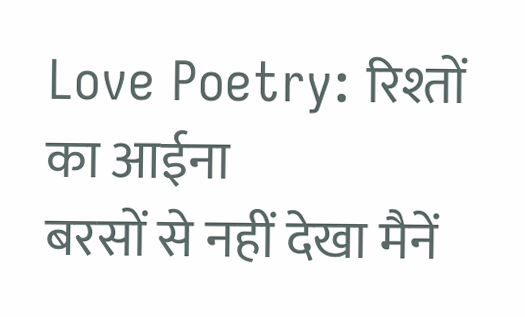Love Poetry: रिश्तों का आईना
बरसों से नहीं देखा मैनें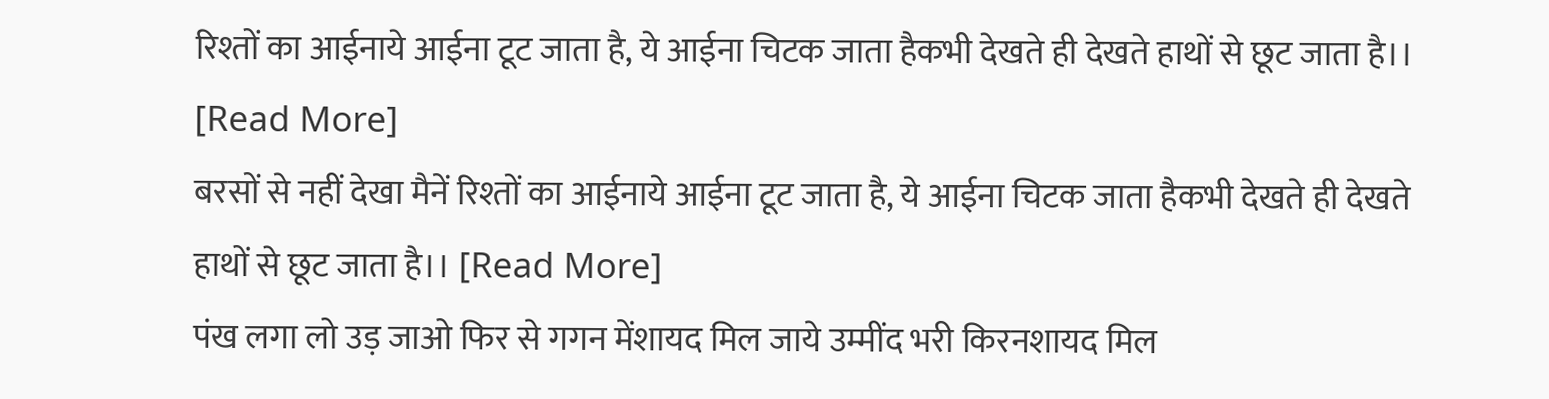रिश्तों का आईनाये आईना टूट जाता है, ये आईना चिटक जाता हैकभी देखते ही देखते हाथों से छूट जाता है।। [Read More]
बरसों से नहीं देखा मैनें रिश्तों का आईनाये आईना टूट जाता है, ये आईना चिटक जाता हैकभी देखते ही देखते हाथों से छूट जाता है।। [Read More]
पंख लगा लो उड़ जाओ फिर से गगन मेंशायद मिल जाये उम्मींद भरी किरनशायद मिल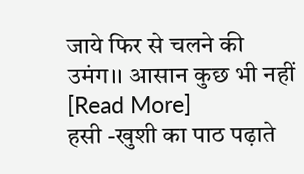जाये फिर से चलने की उमंग।। आसान कुछ भी नहीं [Read More]
हसी -खुशी का पाठ पढ़ाते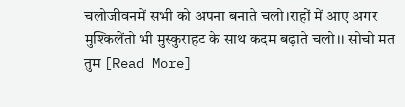चलोजीवनमें सभी को अपना बनाते चलो।राहों में आए अगर मुश्किलेंतो भी मुस्कुराहट के साथ कदम बढ़ाते चलो।। सोचो मत तुम [Read More]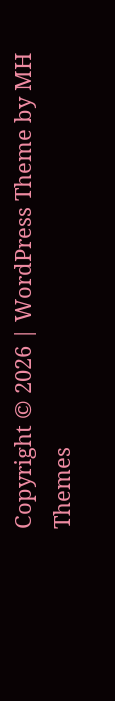Copyright © 2026 | WordPress Theme by MH Themes